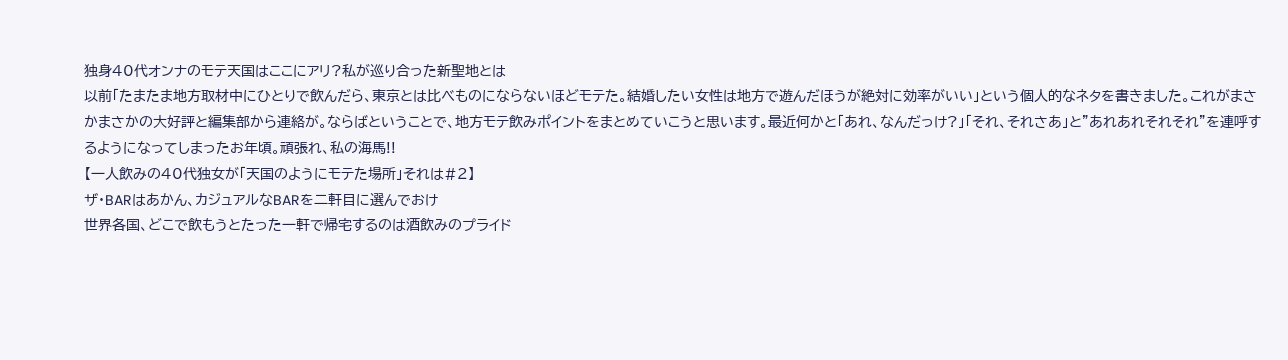独身40代オンナのモテ天国はここにアリ?私が巡り合った新聖地とは
以前「たまたま地方取材中にひとりで飲んだら、東京とは比べものにならないほどモテた。結婚したい女性は地方で遊んだほうが絶対に効率がいい」という個人的なネタを書きました。これがまさかまさかの大好評と編集部から連絡が。ならばということで、地方モテ飲みポイントをまとめていこうと思います。最近何かと「あれ、なんだっけ?」「それ、それさあ」と”あれあれそれそれ”を連呼するようになってしまったお年頃。頑張れ、私の海馬!!
【一人飲みの40代独女が「天国のようにモテた場所」それは#2】
ザ・BARはあかん、カジュアルなBARを二軒目に選んでおけ
世界各国、どこで飲もうとたった一軒で帰宅するのは酒飲みのプライド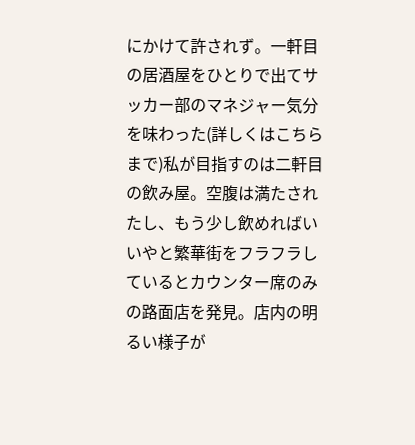にかけて許されず。一軒目の居酒屋をひとりで出てサッカー部のマネジャー気分を味わった(詳しくはこちらまで)私が目指すのは二軒目の飲み屋。空腹は満たされたし、もう少し飲めればいいやと繁華街をフラフラしているとカウンター席のみの路面店を発見。店内の明るい様子が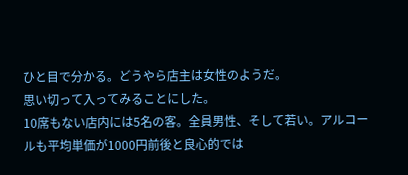ひと目で分かる。どうやら店主は女性のようだ。
思い切って入ってみることにした。
10席もない店内には5名の客。全員男性、そして若い。アルコールも平均単価が1000円前後と良心的では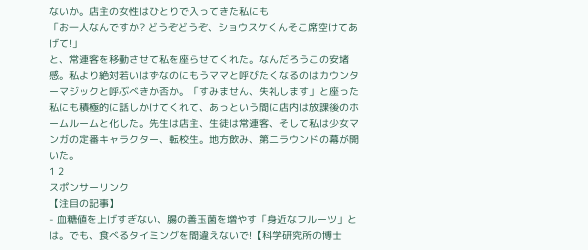ないか。店主の女性はひとりで入ってきた私にも
「お一人なんですか? どうぞどうぞ、ショウスケくんそこ席空けてあげて!」
と、常連客を移動させて私を座らせてくれた。なんだろうこの安堵感。私より絶対若いはずなのにもうママと呼びたくなるのはカウンターマジックと呼ぶべきか否か。「すみません、失礼します」と座った私にも積極的に話しかけてくれて、あっという間に店内は放課後のホームルームと化した。先生は店主、生徒は常連客、そして私は少女マンガの定番キャラクター、転校生。地方飲み、第二ラウンドの幕が開いた。
1 2
スポンサーリンク
【注目の記事】
- 血糖値を上げすぎない、腸の善玉菌を増やす「身近なフルーツ」とは。でも、食べるタイミングを間違えないで!【科学研究所の博士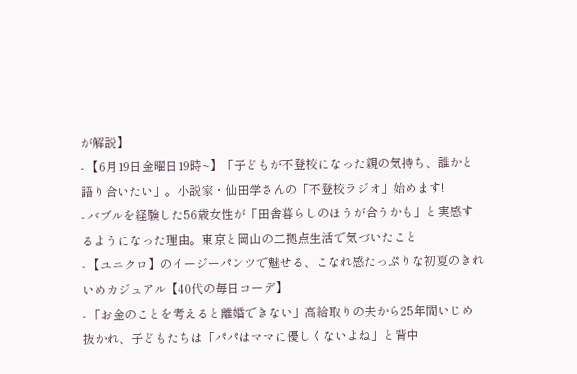が解説】
- 【6月19日金曜日19時~】「子どもが不登校になった親の気持ち、誰かと語り合いたい」。小説家・仙田学さんの「不登校ラジオ」始めます!
- バブルを経験した56歳女性が「田舎暮らしのほうが合うかも」と実感するようになった理由。東京と岡山の二拠点生活で気づいたこと
- 【ユニクロ】のイージーパンツで魅せる、こなれ感たっぷりな初夏のきれいめカジュアル【40代の毎日コーデ】
- 「お金のことを考えると離婚できない」高給取りの夫から25年間いじめ抜かれ、子どもたちは「パパはママに優しくないよね」と背中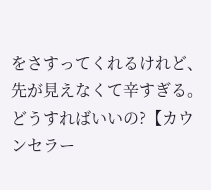をさすってくれるけれど、先が見えなくて辛すぎる。どうすればいいの?【カウンセラー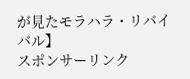が見たモラハラ・リバイバル】
スポンサーリンク